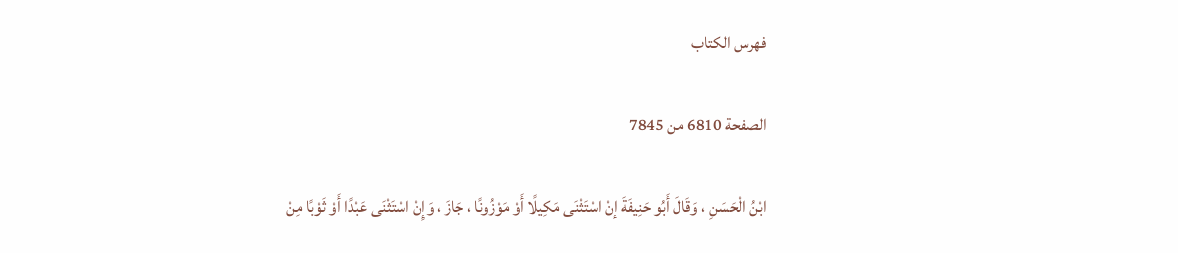فهرس الكتاب

الصفحة 6810 من 7845

ابْنُ الْحَسَنِ ، وَقَالَ أَبُو حَنِيفَةَ إنْ اسْتَثْنَى مَكِيلًا أَوْ مَوْزُونًا ، جَازَ ، وَإِنْ اسْتَثْنَى عَبْدًا أَوْ ثَوْبًا مِنْ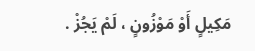مَكِيلٍ أَوْ مَوْزُونٍ ، لَمْ يَجُزْ .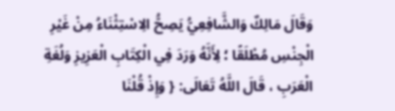وَقَالَ مَالِكٌ وَالشَّافِعِيُّ يَصِحُّ الِاسْتِثْنَاءُ مِنْ غَيْرِ الْجِنْسِ مُطْلَقًا ؛ لِأَنَّهُ وَرَدَ فِي الْكِتَابِ الْعَزِيزِ وَلُغَةِ الْعَرَبِ ، قَالَ اللَّهُ تَعَالَى: { وَإِذْ قُلْنَا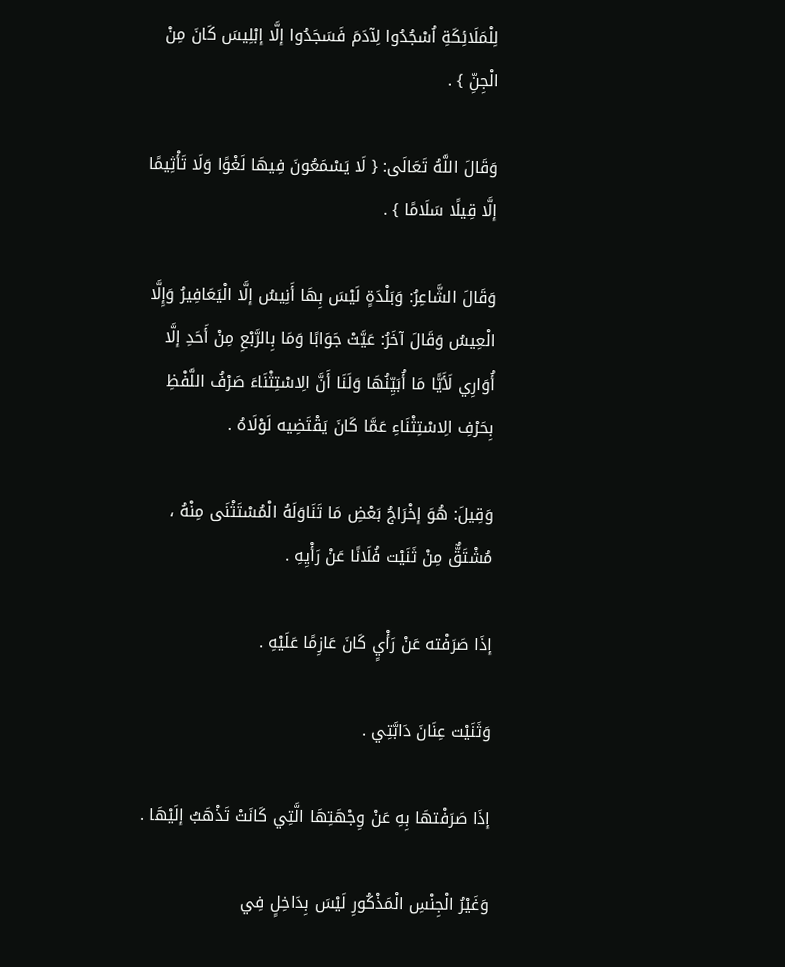لِلْمَلَائِكَةِ اُسْجُدُوا لِآدَمَ فَسَجَدُوا إلَّا إبْلِيسَ كَانَ مِنْ الْجِنِّ } .

وَقَالَ اللَّهُ تَعَالَى: { لَا يَسْمَعُونَ فِيهَا لَغْوًا وَلَا تَأْثِيمًا إلَّا قِيلًا سَلَامًا } .

وَقَالَ الشَّاعِرُ: وَبَلْدَةٍ لَيْسَ بِهَا أَنِيسُ إلَّا الْيَعَافِيرُ وَإِلَّا الْعِيسُ وَقَالَ آخَرُ: عَيَّتْ جَوَابًا وَمَا بِالرَّبْعِ مِنْ أَحَدِ إلَّا أُوَارِي لَأَيًّا مَا أُبَيِّنُهَا وَلَنَا أَنَّ الِاسْتِثْنَاءَ صَرْفُ اللَّفْظِ بِحَرْفِ الِاسْتِثْنَاءِ عَمَّا كَانَ يَقْتَضِيه لَوْلَاهُ .

وَقِيلَ: هُوَ إخْرَاجُ بَعْضِ مَا تَنَاوَلَهُ الْمُسْتَثْنَى مِنْهُ ، مُشْتَقٌّ مِنْ ثَنَيْت فُلَانًا عَنْ رَأْيِهِ .

إذَا صَرَفْته عَنْ رَأْيٍ كَانَ عَازِمًا عَلَيْهِ .

وَثَنَيْت عِنَانَ دَابَّتِي .

إذَا صَرَفْتهَا بِهِ عَنْ وِجْهَتِهَا الَّتِي كَانَتْ تَذْهَبُ إلَيْهَا .

وَغَيْرُ الْجِنْسِ الْمَذْكُورِ لَيْسَ بِدَاخِلٍ فِي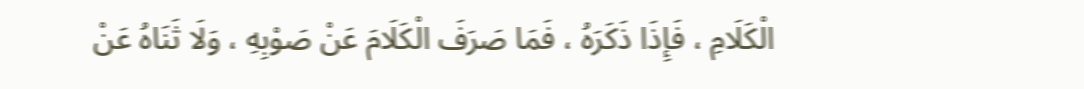الْكَلَامِ ، فَإِذَا ذَكَرَهُ ، فَمَا صَرَفَ الْكَلَامَ عَنْ صَوْبِهِ ، وَلَا ثَنَاهُ عَنْ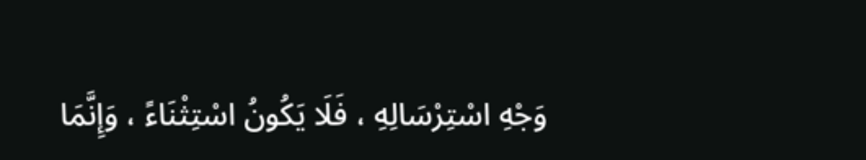وَجْهِ اسْتِرْسَالِهِ ، فَلَا يَكُونُ اسْتِثْنَاءً ، وَإِنَّمَا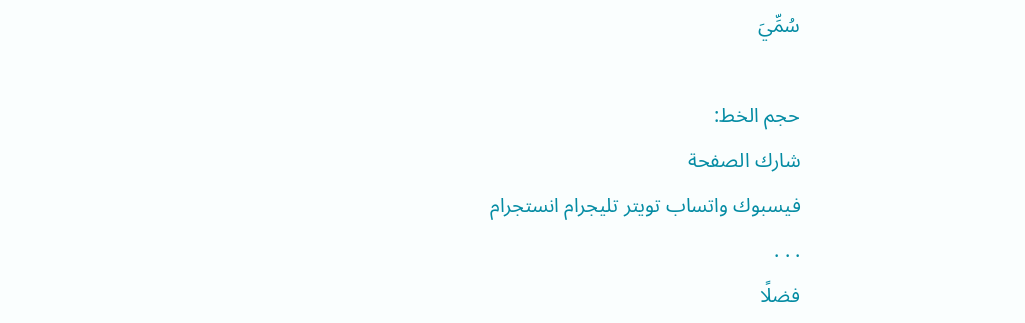سُمِّيَ

حجم الخط:
شارك الصفحة
فيسبوك واتساب تويتر تليجرام انستجرام
. . .
فضلًا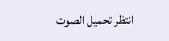انتظر تحميل الصوت